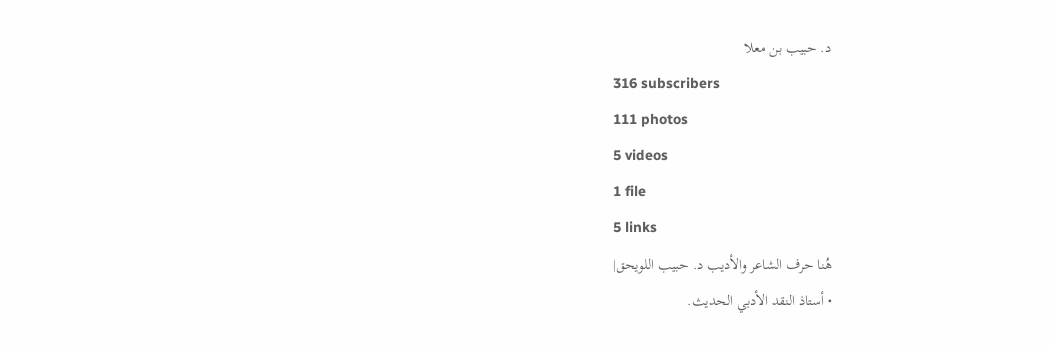د. حبيب بن معلا
316 subscribers
111 photos
5 videos
1 file
5 links
هُنا حرف الشاعر والأديب د. حبيب اللويحق|
• أستاذ النقد الأدبي الحديث.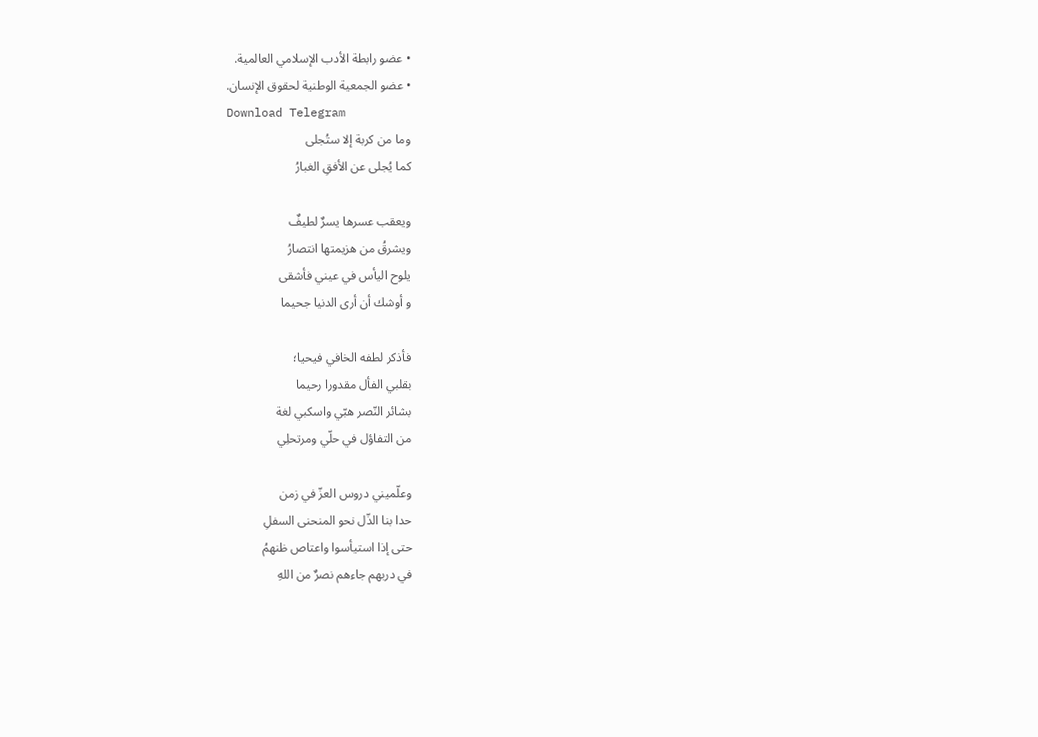• عضو رابطة الأدب الإسلامي العالمية.
• عضو الجمعية الوطنية لحقوق الإنسان.
Download Telegram
وما من كربة إلا ستُجلی
كما يُجلی عن الأفقِ الغبارُ

ويعقب عسرها يسرٌ لطيفٌ
ويشرقُ من هزيمتها انتصارُ
يلوح اليأس في عيني فأشقى
و أوشك أن أرى الدنيا جحيما

فأذكر لطفه الخافي فيحيا؛
بقلبي الفأل مقدورا رحيما
بشائر النّصر هبّي واسكبي لغة
من التفاؤل في حلّي ومرتحلِي

وعلّميني دروس العزّ في زمن
حدا بنا الذّل نحو المنحنى السفلِ
حتى إذا استيأسوا واعتاص ظنهمُ
في دربهم جاءهم نصرٌ من اللهِ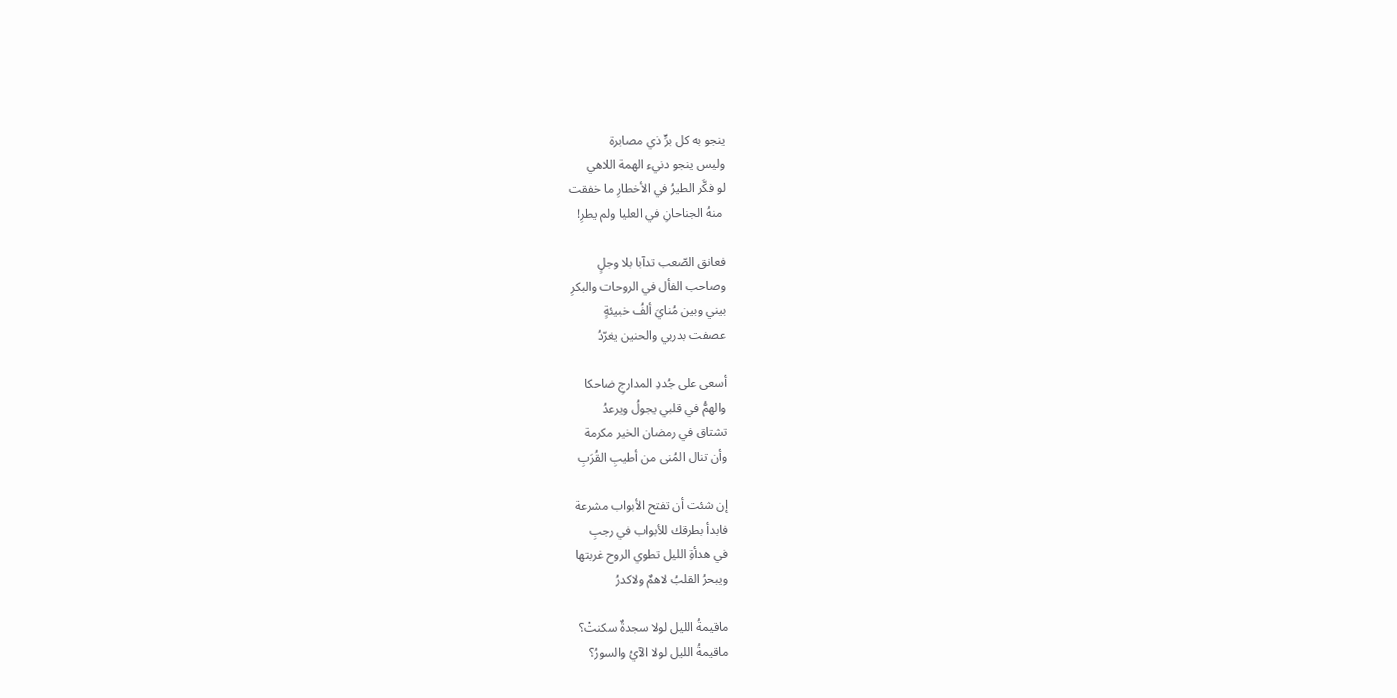ينجو به كل برٍّ ذي مصابرة
وليس ينجو دنيء الهمة اللاهي
لو فكَّر الطيرُ في الأخطارِ ما خفقت
 منهُ الجناحانِ في العليا ولم يطرِ!

فعانق الصّعب تدآبا بلا وجلٍ
وصاحب الفأل في الروحات والبكرِ
بيني وبين مُنايَ ألفُ خبيئةٍ
عصفت بدربي والحنين يغرّدُ

أسعى على جُددِ المدارجِ ضاحكا
والهمُّ في قلبي يجولُ ويرعدُ
تشتاق في رمضان الخير مكرمة
وأن تنال المُنى من أطيبِ القُرَبِ

إن شئت أن تفتح الأبواب مشرعة
فابدأ بطرقك للأبواب في رجبِ
في هدأةِ الليل تطوي الروح غربتها
ويبحرُ القلبُ لاهمٌ ولاكدرُ

ماقيمةُ الليل لولا سجدةٌ سكنتْ؟
ماقيمةُ الليل لولا الآيُ والسورُ؟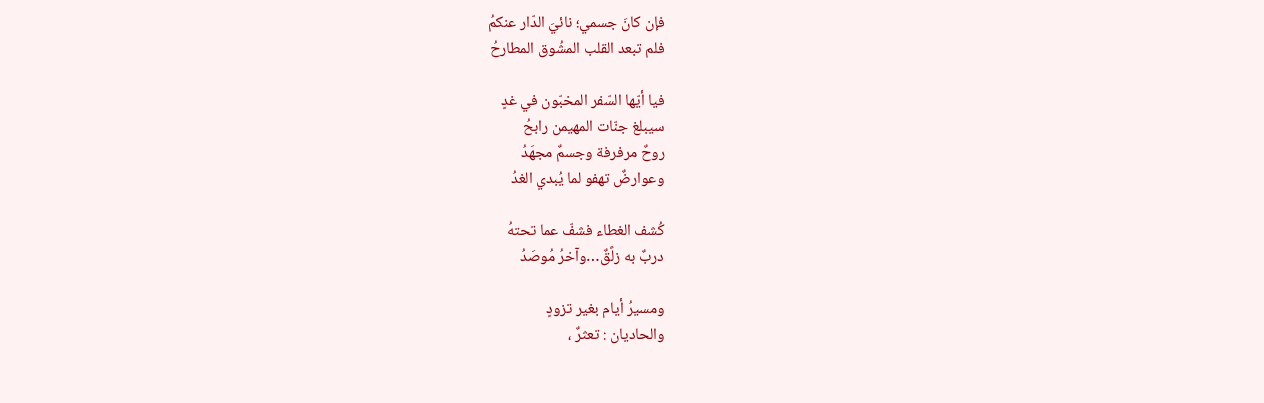فإن كانَ جسمي؛ نائيَ الدّار عنكمُ
فلم تبعد القلب المشُوق المطارحُ

فيا أيّها السّفر المخبّون في غدٍ
سيبلغ جنّات المهيمن رابحُ
روحٌ مرفرفة وجسمٌ مجهَدُ
وعوارضٌ تهفو لما يُبدي الغدُ

كُشف الغطاء فشفّ عما تحتهُ
دربٌ به زلًقٌ…وآخرُ مُوصَدُ

ومسيرُ أيام بغير تزودٍ
والحاديان : تعثرٌ ،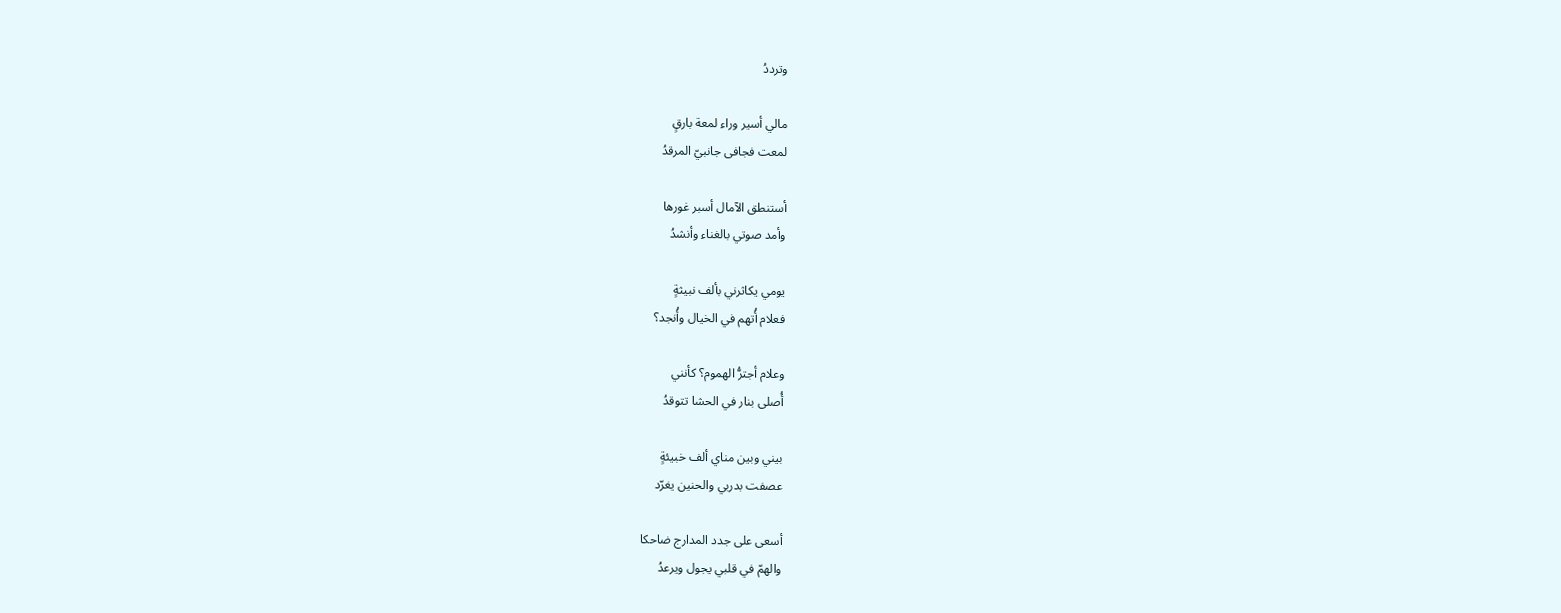وترددُ

مالي أسير وراء لمعة بارقٍ
لمعت فجافى جانبيّ المرقدُ

أستنطق الآمال أسبر غورها
وأمد صوتي بالغناء وأنشدُ

يومي يكاثرني بألف نبيثةٍ
فعلام أُتهم في الخيال وأُنجد؟

وعلام أجترُّ الهموم؟ كأنني
أُصلى بنار في الحشا تتوقدُ

بيني وبين مناي ألف خبيئةٍ
عصفت بدربي والحنين يغرّد

أسعى على جدد المدارج ضاحكا
والهمّ في قلبي يجول ويرعدُ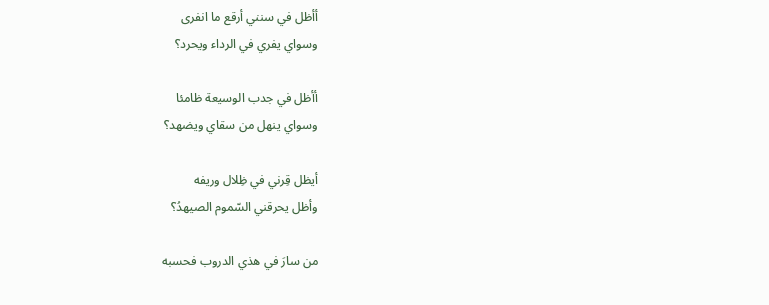أأظل في سنني أرقع ما انفرى
وسواي يفري في الرداء ويحرد؟

أأظل في جدب الوسيعة ظامئا
وسواي ينهل من سقاي ويضهد؟

أيظل قِرني في ظِلال وريفه
وأظل يحرقني السّموم الصيهدُ؟

من سارَ في هذي الدروب فحسبه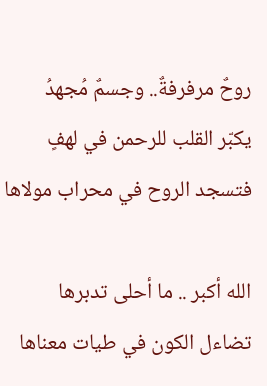روحٌ مرفرفةٌ.. وجسمٌ مُجهدُ
يكبّر القلب للرحمن في لهفٍ
فتسجد الروح في محراب مولاها

الله أكبر .. ما أحلى تدبرها
تضاءل الكون في طيات معناها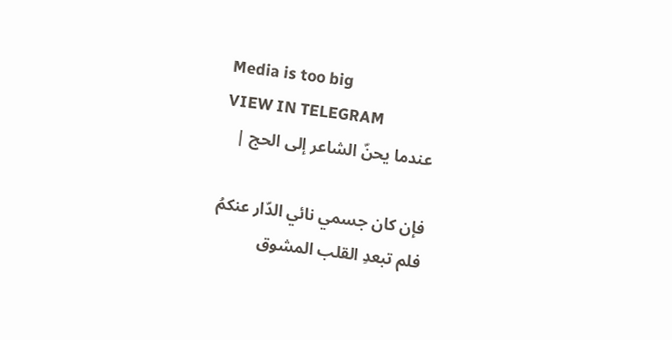Media is too big
VIEW IN TELEGRAM
عندما يحنّ الشاعر إلى الحج |

فإن كان جسمي نائي الدّار عنكمُ
فلم تبعدِ القلب المشوق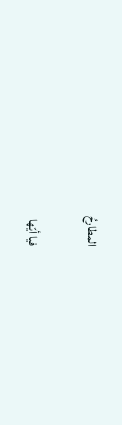المطارحُ

فيا أيّها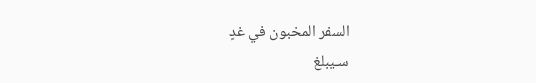السفر المخبون في غدٍ
سـيبلغ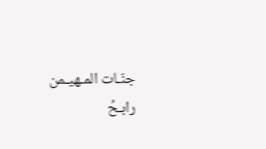جنّـات المـهيـمن رابـحُ